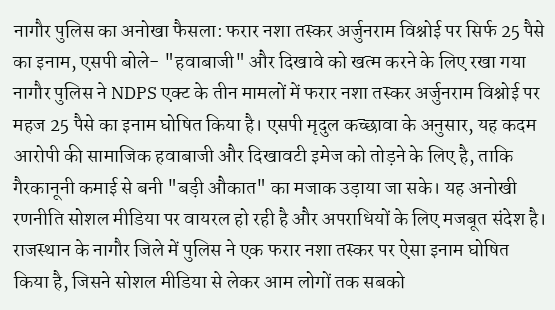नागौर पुलिस का अनोखा फैसला: फरार नशा तस्कर अर्जुनराम विश्नोई पर सिर्फ 25 पैसे का इनाम, एसपी बोले- "हवाबाजी" और दिखावे को खत्म करने के लिए रखा गया
नागौर पुलिस ने NDPS एक्ट के तीन मामलों में फरार नशा तस्कर अर्जुनराम विश्नोई पर महज 25 पैसे का इनाम घोषित किया है। एसपी मृदुल कच्छावा के अनुसार, यह कदम आरोपी की सामाजिक हवाबाजी और दिखावटी इमेज को तोड़ने के लिए है, ताकि गैरकानूनी कमाई से बनी "बड़ी औकात" का मजाक उड़ाया जा सके। यह अनोखी रणनीति सोशल मीडिया पर वायरल हो रही है और अपराधियों के लिए मजबूत संदेश है।
राजस्थान के नागौर जिले में पुलिस ने एक फरार नशा तस्कर पर ऐसा इनाम घोषित किया है, जिसने सोशल मीडिया से लेकर आम लोगों तक सबको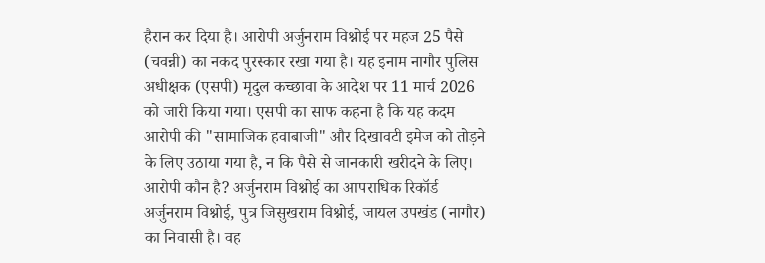हैरान कर दिया है। आरोपी अर्जुनराम विश्नोई पर महज 25 पैसे (चवन्नी) का नकद पुरस्कार रखा गया है। यह इनाम नागौर पुलिस अधीक्षक (एसपी) मृदुल कच्छावा के आदेश पर 11 मार्च 2026 को जारी किया गया। एसपी का साफ कहना है कि यह कदम आरोपी की "सामाजिक हवाबाजी" और दिखावटी इमेज को तोड़ने के लिए उठाया गया है, न कि पैसे से जानकारी खरीदने के लिए।
आरोपी कौन है? अर्जुनराम विश्नोई का आपराधिक रिकॉर्ड
अर्जुनराम विश्नोई, पुत्र जिसुखराम विश्नोई, जायल उपखंड (नागौर) का निवासी है। वह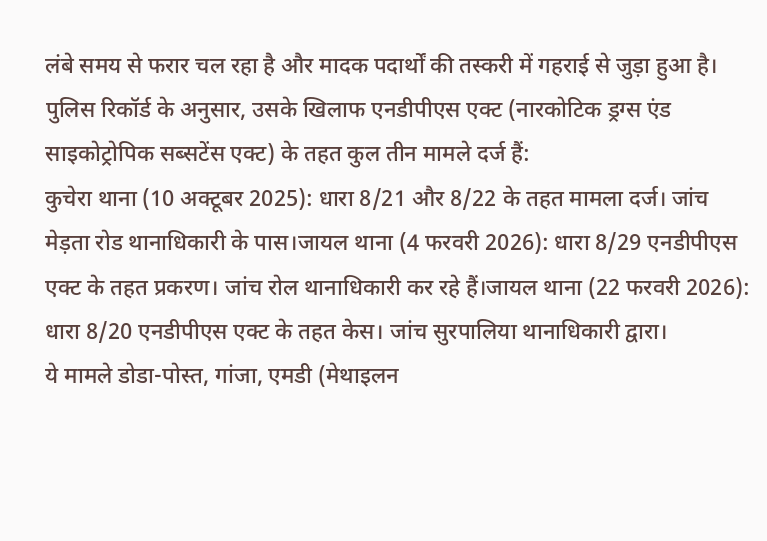लंबे समय से फरार चल रहा है और मादक पदार्थों की तस्करी में गहराई से जुड़ा हुआ है। पुलिस रिकॉर्ड के अनुसार, उसके खिलाफ एनडीपीएस एक्ट (नारकोटिक ड्रग्स एंड साइकोट्रोपिक सब्सटेंस एक्ट) के तहत कुल तीन मामले दर्ज हैं:
कुचेरा थाना (10 अक्टूबर 2025): धारा 8/21 और 8/22 के तहत मामला दर्ज। जांच मेड़ता रोड थानाधिकारी के पास।जायल थाना (4 फरवरी 2026): धारा 8/29 एनडीपीएस एक्ट के तहत प्रकरण। जांच रोल थानाधिकारी कर रहे हैं।जायल थाना (22 फरवरी 2026): धारा 8/20 एनडीपीएस एक्ट के तहत केस। जांच सुरपालिया थानाधिकारी द्वारा।
ये मामले डोडा-पोस्त, गांजा, एमडी (मेथाइलन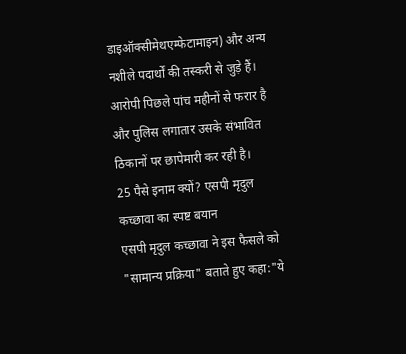डाइऑक्सीमेथएम्फेटामाइन) और अन्य नशीले पदार्थों की तस्करी से जुड़े हैं। आरोपी पिछले पांच महीनों से फरार है और पुलिस लगातार उसके संभावित ठिकानों पर छापेमारी कर रही है।
25 पैसे इनाम क्यों? एसपी मृदुल कच्छावा का स्पष्ट बयान
एसपी मृदुल कच्छावा ने इस फैसले को "सामान्य प्रक्रिया" बताते हुए कहा:"ये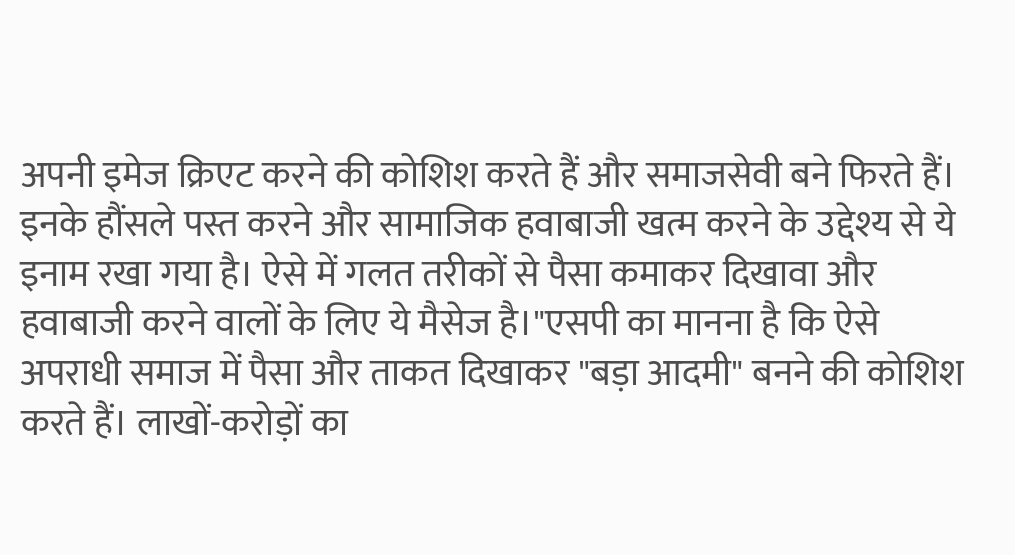अपनी इमेज क्रिएट करने की कोशिश करते हैं और समाजसेवी बने फिरते हैं। इनके हौंसले पस्त करने और सामाजिक हवाबाजी खत्म करने के उद्देश्य से ये इनाम रखा गया है। ऐसे में गलत तरीकों से पैसा कमाकर दिखावा और हवाबाजी करने वालों के लिए ये मैसेज है।"एसपी का मानना है कि ऐसे अपराधी समाज में पैसा और ताकत दिखाकर "बड़ा आदमी" बनने की कोशिश करते हैं। लाखों-करोड़ों का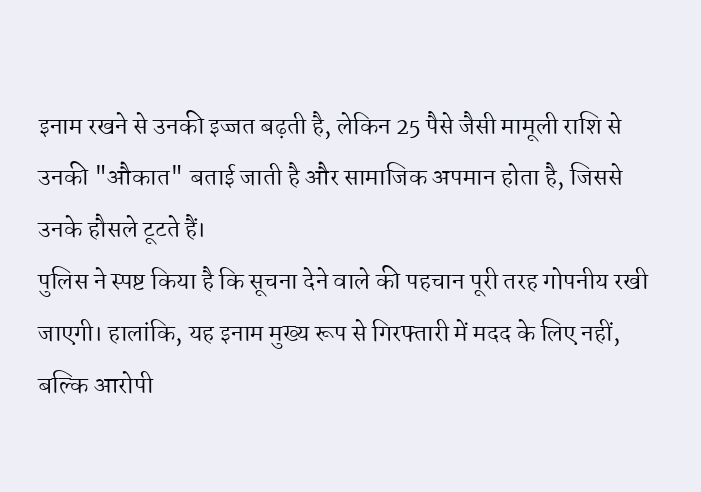इनाम रखने से उनकी इज्जत बढ़ती है, लेकिन 25 पैसे जैसी मामूली राशि से उनकी "औकात" बताई जाती है और सामाजिक अपमान होता है, जिससे उनके हौसले टूटते हैं।
पुलिस ने स्पष्ट किया है कि सूचना देने वाले की पहचान पूरी तरह गोपनीय रखी जाएगी। हालांकि, यह इनाम मुख्य रूप से गिरफ्तारी में मदद के लिए नहीं, बल्कि आरोपी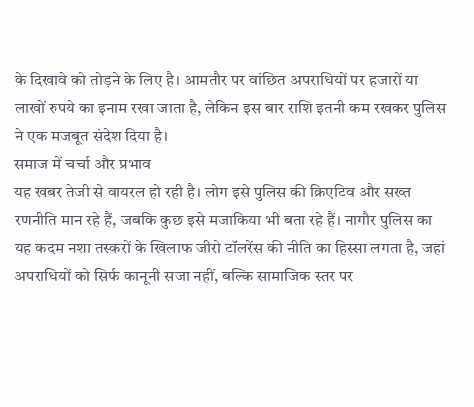के दिखावे को तोड़ने के लिए है। आमतौर पर वांछित अपराधियों पर हजारों या लाखों रुपये का इनाम रखा जाता है, लेकिन इस बार राशि इतनी कम रखकर पुलिस ने एक मजबूत संदेश दिया है।
समाज में चर्चा और प्रभाव
यह खबर तेजी से वायरल हो रही है। लोग इसे पुलिस की क्रिएटिव और सख्त रणनीति मान रहे हैं, जबकि कुछ इसे मजाकिया भी बता रहे हैं। नागौर पुलिस का यह कदम नशा तस्करों के खिलाफ जीरो टॉलरेंस की नीति का हिस्सा लगता है, जहां अपराधियों को सिर्फ कानूनी सजा नहीं, बल्कि सामाजिक स्तर पर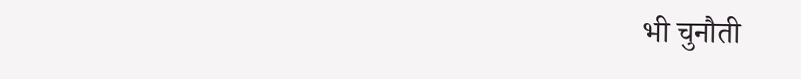भी चुनौती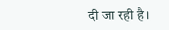दी जा रही है।